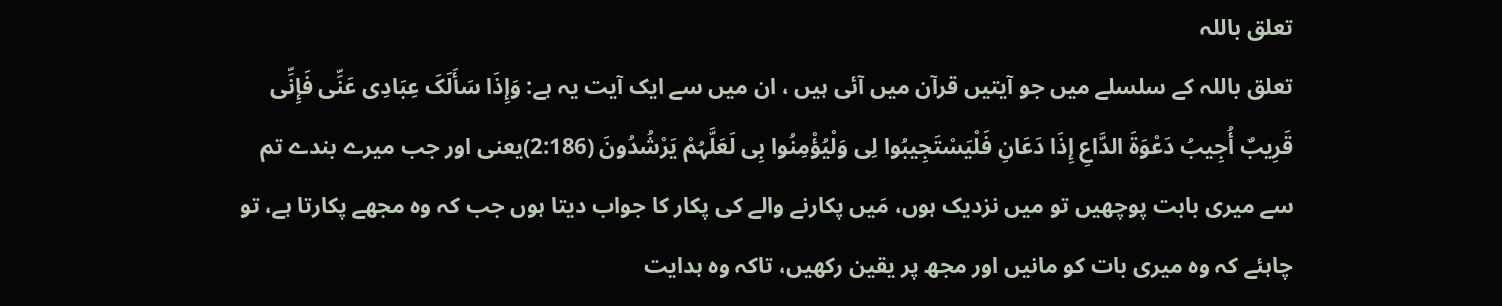تعلق باللہ
تعلق باللہ کے سلسلے میں جو آیتیں قرآن میں آئی ہیں ، ان میں سے ایک آیت یہ ہے: وَإِذَا سَأَلَکَ عِبَادِی عَنِّی فَإِنِّی قَرِیبٌ أُجِیبُ دَعْوَةَ الدَّاعِ إِذَا دَعَانِ فَلْیَسْتَجِیبُوا لِی وَلْیُؤْمِنُوا بِی لَعَلَّہُمْ یَرْشُدُونَ (2:186)یعنی اور جب میرے بندے تم سے میری بابت پوچھیں تو میں نزدیک ہوں، مَیں پکارنے والے کی پکار کا جواب دیتا ہوں جب کہ وہ مجھے پکارتا ہے، تو چاہئے کہ وہ میری بات کو مانیں اور مجھ پر یقین رکھیں، تاکہ وہ ہدایت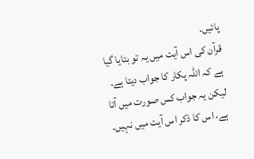پائیں۔
قرآن کی اس آیت میں یہ تو بتایا گیا ہے کہ اللہ پکار کا جواب دیتا ہے۔ لیکن یہ جواب کس صورت میں آتا ہے، اس کا ذکر اس آیت میں نہیں۔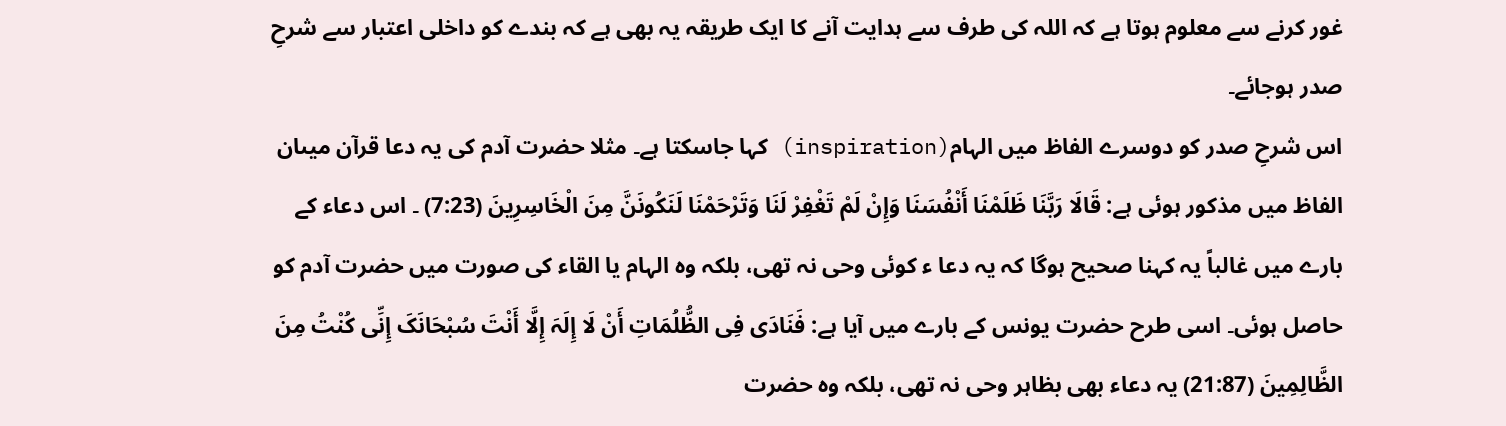غور کرنے سے معلوم ہوتا ہے کہ اللہ کی طرف سے ہدایت آنے کا ایک طریقہ یہ بھی ہے کہ بندے کو داخلی اعتبار سے شرحِ صدر ہوجائے۔
اس شرحِ صدر کو دوسرے الفاظ میں الہام(inspiration) کہا جاسکتا ہے۔ مثلا حضرت آدم کی یہ دعا قرآن میںان الفاظ میں مذکور ہوئی ہے: قَالَا رَبَّنَا ظَلَمْنَا أَنْفُسَنَا وَإِنْ لَمْ تَغْفِرْ لَنَا وَتَرْحَمْنَا لَنَکُونَنَّ مِنَ الْخَاسِرِینَ (7:23) ۔ اس دعاء کے بارے میں غالباً یہ کہنا صحیح ہوگا کہ یہ دعا ء کوئی وحی نہ تھی، بلکہ وہ الہام یا القاء کی صورت میں حضرت آدم کو حاصل ہوئی۔ اسی طرح حضرت یونس کے بارے میں آیا ہے: فَنَادَى فِی الظُّلُمَاتِ أَنْ لَا إِلَہَ إِلَّا أَنْتَ سُبْحَانَکَ إِنِّی کُنْتُ مِنَ الظَّالِمِینَ (21:87) یہ دعاء بھی بظاہر وحی نہ تھی، بلکہ وہ حضرت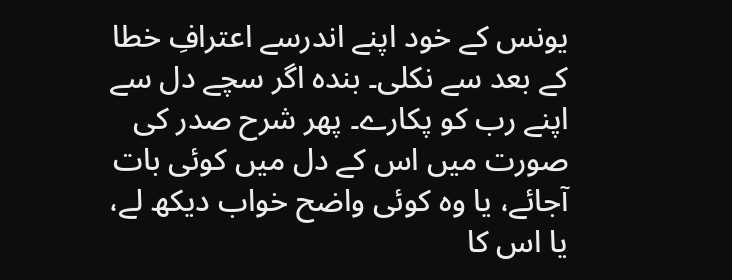یونس کے خود اپنے اندرسے اعترافِ خطا کے بعد سے نکلی۔ بندہ اگر سچے دل سے اپنے رب کو پکارے۔ پھر شرح صدر کی صورت میں اس کے دل میں کوئی بات آجائے، یا وہ کوئی واضح خواب دیکھ لے، یا اس کا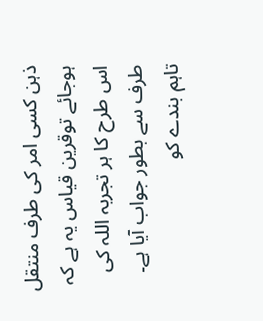ذہن کسی امر کی طرف منتقل ہوجائے توقرین قیاس یہ ہے کہ اس طرح کا ہر تجربہ اللہ کی طرف سے بطور جواب آیا ہے۔ تاہم بندے کو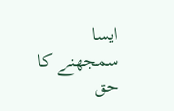ایسا سمجھنے کا حق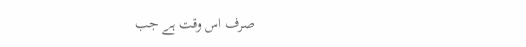صرف اس وقت ہے جب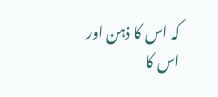کہ اس کا ذہن اور اس کا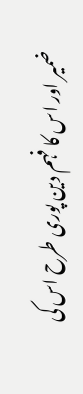ضمیر اور اس کا فہم دین پوری طرح اس کی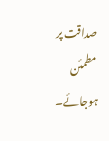صداقت پر مطمئن ہوجائے۔